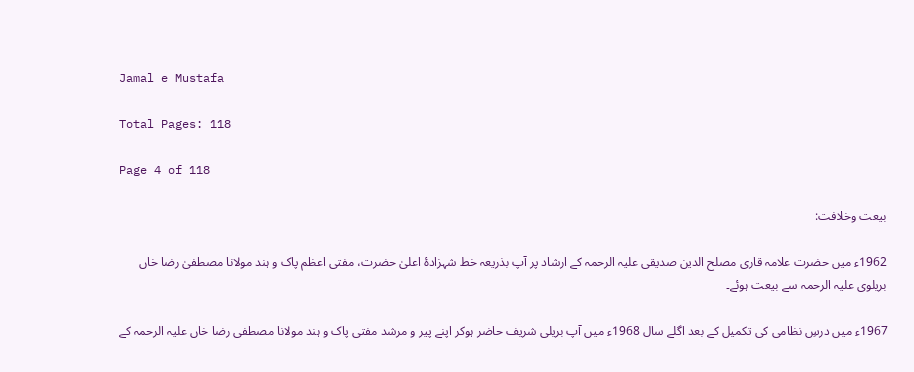Jamal e Mustafa

Total Pages: 118

Page 4 of 118

بیعت وخلافت:

1962ء میں حضرت علامہ قاری مصلح الدین صدیقی علیہ الرحمہ کے ارشاد پر آپ بذریعہ خط شہزادۂ اعلیٰ حضرت، مفتی اعظم پاک و ہند مولانا مصطفیٰ رضا خاں بریلوی علیہ الرحمہ سے بیعت ہوئے۔

1967ء میں درسِ نظامی کی تکمیل کے بعد اگلے سال 1968ء میں آپ بریلی شریف حاضر ہوکر اپنے پیر و مرشد مفتی پاک و ہند مولانا مصطفی رضا خاں علیہ الرحمہ کے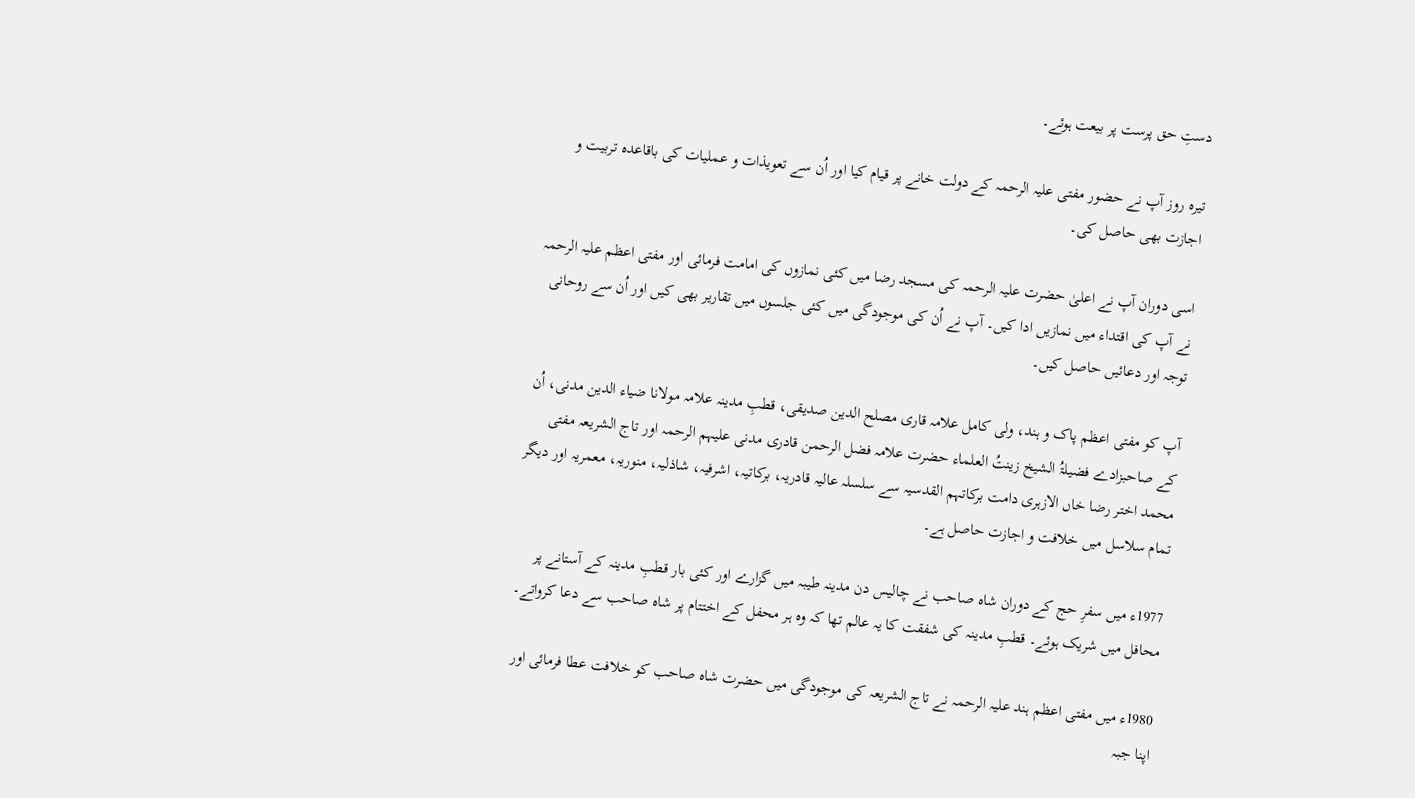دستِ حق پرست پر بیعت ہوئے۔

تیرہ روز آپ نے حضور مفتی علیہ الرحمہ کے دولت خانے پر قیام کیا اور اُن سے تعویذات و عملیات کی باقاعدہ تربیت و اجازت بھی حاصل کی۔

اسی دوران آپ نے اعلیٰ حضرت علیہ الرحمہ کی مسجد رضا میں کئی نمازوں کی امامت فرمائی اور مفتی اعظم علیہ الرحمہ نے آپ کی اقتداء میں نمازیں ادا کیں۔ آپ نے اُن کی موجودگی میں کئی جلسوں میں تقاریر بھی کیں اور اُن سے روحانی توجہ اور دعائیں حاصل کیں۔

آپ کو مفتی اعظم پاک و ہند، ولی کامل علامہ قاری مصلح الدین صدیقی، قطبِ مدینہ علامہ مولانا ضیاء الدین مدنی، اُن کے صاحبزادے فضیلۃُ الشیخ زینتُ العلماء حضرت علامہ فضل الرحمن قادری مدنی علیہم الرحمہ اور تاج الشریعہ مفتی محمد اختر رضا خاں الازہری دامت برکاتہم القدسیہ سے سلسلہ عالیہ قادریہ، برکاتیہ، اشرفیہ، شاذلیہ، منوریہ، معمریہ اور دیگر تمام سلاسل میں خلافت و اجازت حاصل ہے۔

1977ء میں سفرِ حج کے دوران شاہ صاحب نے چالیس دن مدینہ طیبہ میں گزارے اور کئی بار قطبِ مدینہ کے آستانے پر محافل میں شریک ہوئے۔ قطبِ مدینہ کی شفقت کا یہ عالم تھا کہ وہ ہر محفل کے اختتام پر شاہ صاحب سے دعا کرواتے۔

1980ء میں مفتی اعظم ہند علیہ الرحمہ نے تاج الشریعہ کی موجودگی میں حضرت شاہ صاحب کو خلافت عطا فرمائی اور اپنا جبہ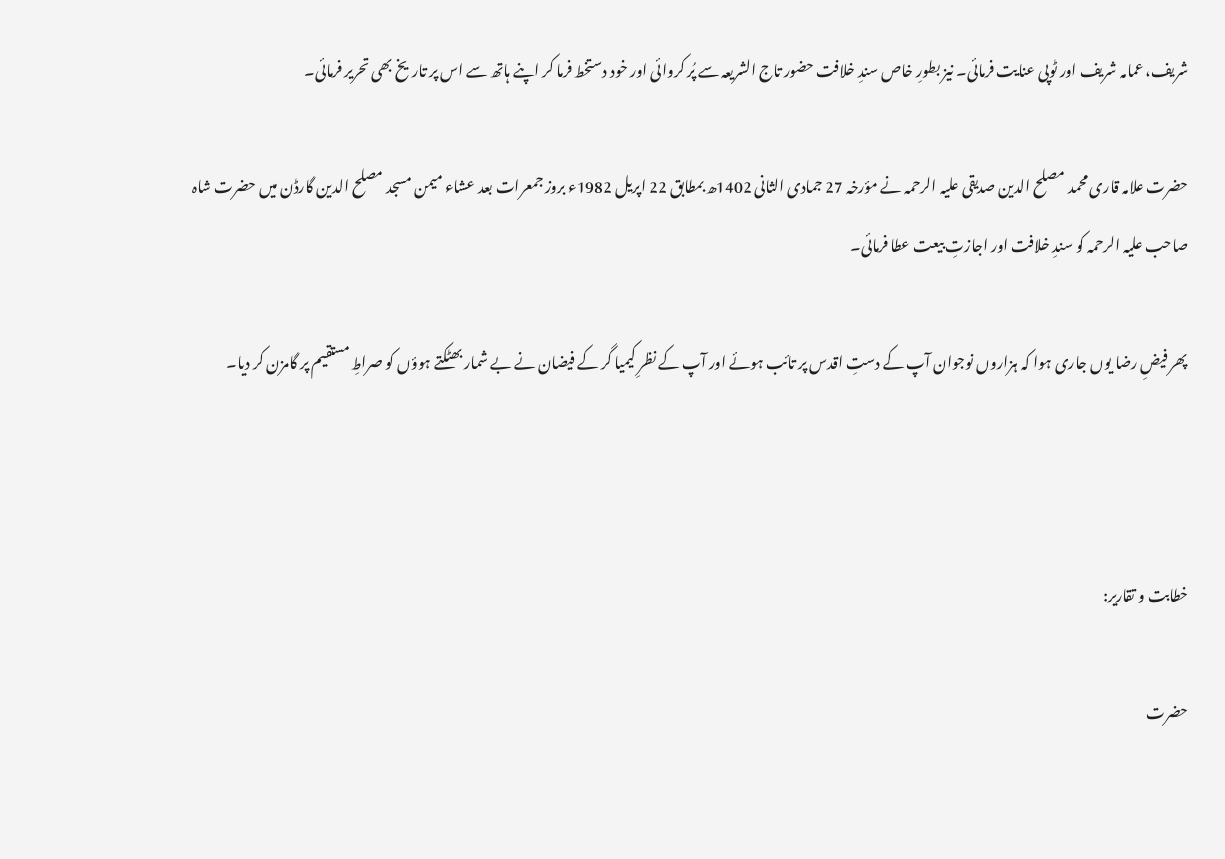شریف، عمامہ شریف اور ٹوپی عنایت فرمائی۔ نیز بطورِ خاص سندِ خلافت حضور تاج الشریعہ سے پُر کروائی اور خود دستخط فرما کر اپنے ہاتھ سے اس پر تاریخ بھی تحریر فرمائی۔

حضرت علامہ قاری محمد مصلح الدین صدیقی علیہ الرحمہ نے مؤرخہ 27 جمادی الثانی 1402ھ بمطابق 22 اپریل 1982ء بروز جمعرات بعد عشاء میمن مسجد مصلح الدین گارڈن میں حضرت شاہ صاحب علیہ الرحمہ کو سندِ خلافت اور اجازتِ بیعت عطا فرمائی۔

پھر فیضِ رضا یوں جاری ہوا کہ ہزاروں نوجوان آپ کے دستِ اقدس پر تائب ہوئے اور آپ کے نظرِ کیمیا گر کے فیضان نے بے شمار بھٹکتے ہوؤں کو صراطِ مستقیم پر گامزن کر دیا۔



خطابت و تقاریر:

حضرت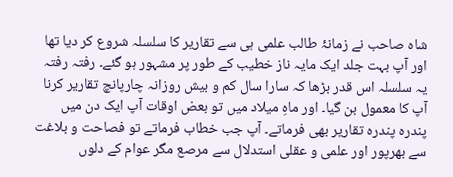شاہ صاحب نے زمانۂ طالب علمی ہی سے تقاریر کا سلسلہ شروع کر دیا تھا اور آپ بہت جلد ایک مایہ ناز خطیب کے طور پر مشہور ہو گئے۔ رفتہ رفتہ یہ سلسلہ اس قدر بڑھا کہ سارا سال کم و بیش روزانہ چارپانچ تقاریر کرنا آپ کا معمول بن گیا۔ اور ماہِ میلاد میں تو بعض اوقات آپ ایک دن میں پندرہ پندرہ تقاریر بھی فرماتے۔ آپ جب خطاب فرماتے تو فصاحت و بلاغت سے بھرپور اور علمی و عقلی استدلال سے مرصع مگر عوام کے دلوں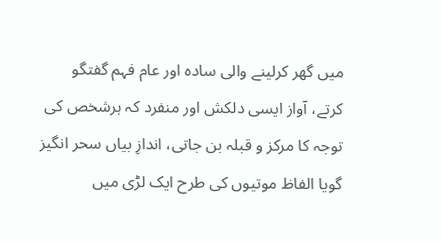میں گھر کرلینے والی سادہ اور عام فہم گفتگو کرتے، آواز ایسی دلکش اور منفرد کہ ہرشخص کی توجہ کا مرکز و قبلہ بن جاتی، اندازِ بیاں سحر انگیز گویا الفاظ موتیوں کی طرح ایک لڑی میں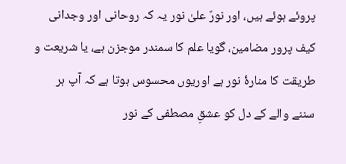پروئے ہوئے ہیں، اور نورٌ علیٰ نور یہ کہ روحانی اور وجدانی کیف پرور مضامین، گویا علم کا سمندر موجزن ہے، یا شریعت و طریقت کا منارۂ نور ہے اوریوں محسوس ہوتا ہے کہ آپ ہر سننے والے کے دل کو عشقِ مصطفی کے نور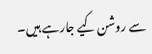سے روشن کیے جارہے ہیں۔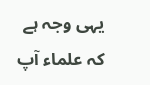یہی وجہ ہے کہ علماء آپ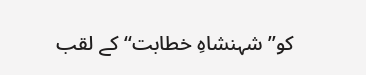کو’’شہنشاہِ خطابت‘‘ کے لقب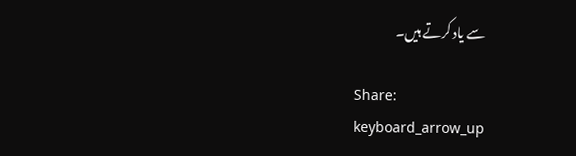سے یاد کرتے ہیں۔

Share:
keyboard_arrow_up